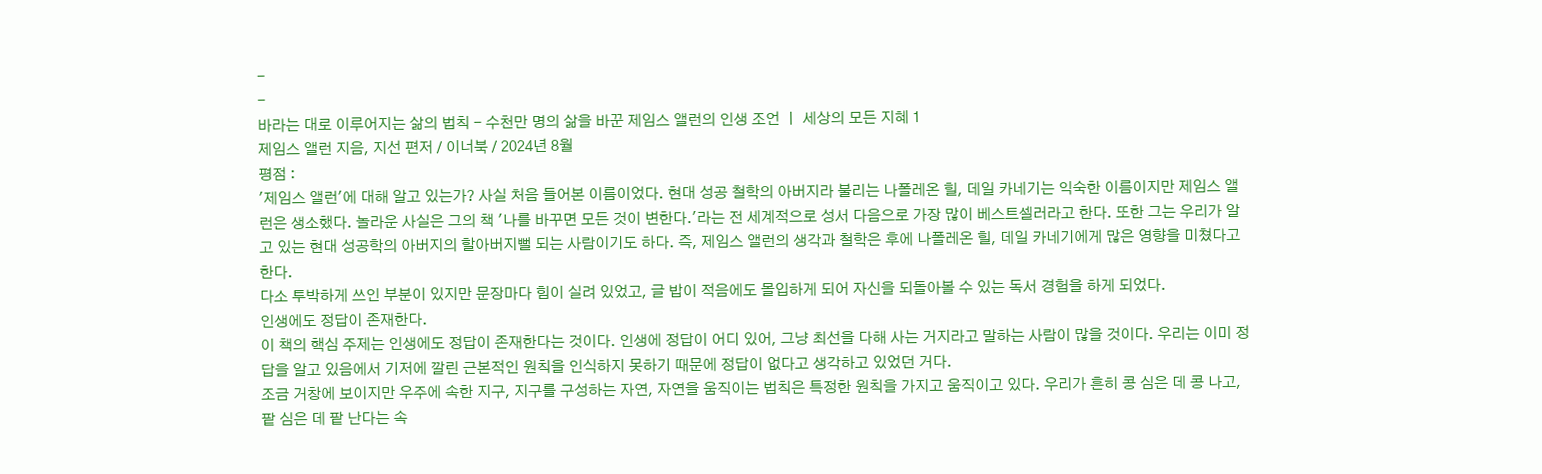-
-
바라는 대로 이루어지는 삶의 법칙 - 수천만 명의 삶을 바꾼 제임스 앨런의 인생 조언 ㅣ 세상의 모든 지혜 1
제임스 앨런 지음, 지선 편저 / 이너북 / 2024년 8월
평점 :
'제임스 앨런'에 대해 알고 있는가? 사실 처음 들어본 이름이었다. 현대 성공 철학의 아버지라 불리는 나폴레온 힐, 데일 카네기는 익숙한 이름이지만 제임스 앨런은 생소했다. 놀라운 사실은 그의 책 '나를 바꾸면 모든 것이 변한다.'라는 전 세계적으로 성서 다음으로 가장 많이 베스트셀러라고 한다. 또한 그는 우리가 알고 있는 현대 성공학의 아버지의 할아버지뻘 되는 사람이기도 하다. 즉, 제임스 앨런의 생각과 철학은 후에 나폴레온 힐, 데일 카네기에게 많은 영향을 미쳤다고 한다.
다소 투박하게 쓰인 부분이 있지만 문장마다 힘이 실려 있었고, 글 밥이 적음에도 몰입하게 되어 자신을 되돌아볼 수 있는 독서 경험을 하게 되었다.
인생에도 정답이 존재한다.
이 책의 핵심 주제는 인생에도 정답이 존재한다는 것이다. 인생에 정답이 어디 있어, 그냥 최선을 다해 사는 거지라고 말하는 사람이 많을 것이다. 우리는 이미 정답을 알고 있음에서 기저에 깔린 근본적인 원칙을 인식하지 못하기 때문에 정답이 없다고 생각하고 있었던 거다.
조금 거창에 보이지만 우주에 속한 지구, 지구를 구성하는 자연, 자연을 움직이는 법칙은 특정한 원칙을 가지고 움직이고 있다. 우리가 흔히 콩 심은 데 콩 나고, 팥 심은 데 팥 난다는 속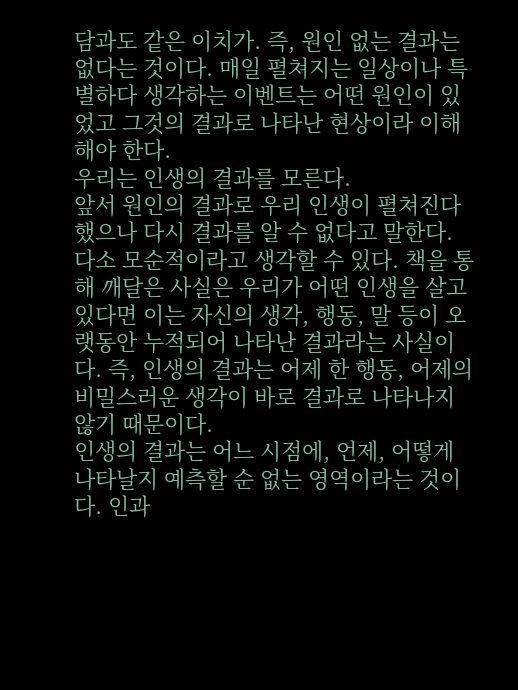담과도 같은 이치가. 즉, 원인 없는 결과는 없다는 것이다. 매일 펼쳐지는 일상이나 특별하다 생각하는 이벤트는 어떤 원인이 있었고 그것의 결과로 나타난 현상이라 이해해야 한다.
우리는 인생의 결과를 모른다.
앞서 원인의 결과로 우리 인생이 펼쳐진다 했으나 다시 결과를 알 수 없다고 말한다. 다소 모순적이라고 생각할 수 있다. 책을 통해 깨달은 사실은 우리가 어떤 인생을 살고 있다면 이는 자신의 생각, 행동, 말 등이 오랫동안 누적되어 나타난 결과라는 사실이다. 즉, 인생의 결과는 어제 한 행동, 어제의 비밀스러운 생각이 바로 결과로 나타나지 않기 때문이다.
인생의 결과는 어느 시점에, 언제, 어떻게 나타날지 예측할 순 없는 영역이라는 것이다. 인과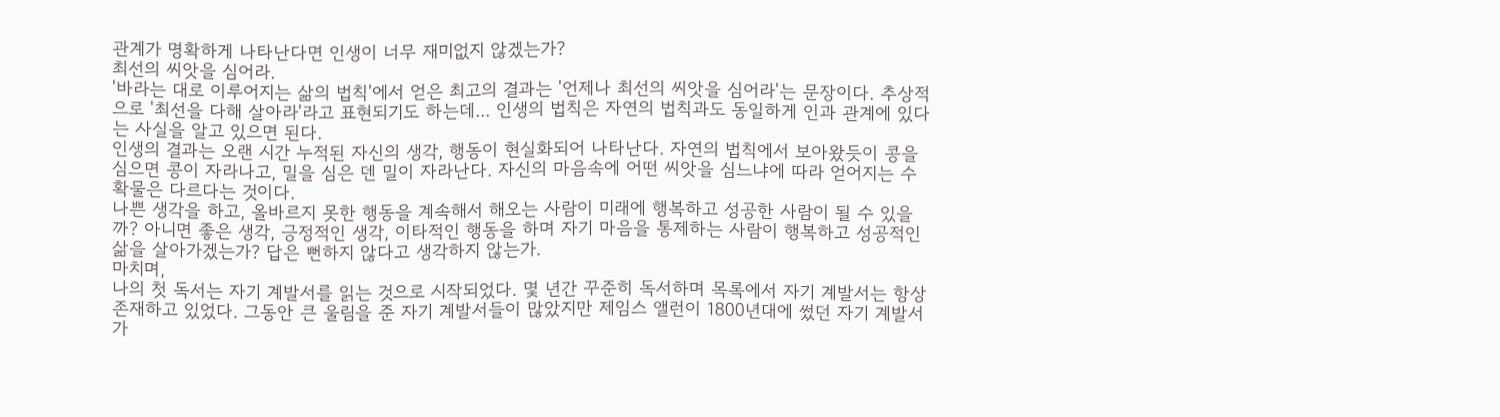관계가 명확하게 나타난다면 인생이 너무 재미없지 않겠는가?
최선의 씨앗을 심어라.
'바라는 대로 이루어지는 삶의 법칙'에서 얻은 최고의 결과는 '언제나 최선의 씨앗을 심어라'는 문장이다. 추상적으로 '최선을 다해 살아라'라고 표현되기도 하는데... 인생의 법칙은 자연의 법칙과도 동일하게 인과 관계에 있다는 사실을 알고 있으면 된다.
인생의 결과는 오랜 시간 누적된 자신의 생각, 행동이 현실화되어 나타난다. 자연의 법칙에서 보아왔듯이 콩을 심으면 콩이 자라나고, 밀을 심은 덴 밀이 자라난다. 자신의 마음속에 어떤 씨앗을 심느냐에 따라 얻어지는 수확물은 다르다는 것이다.
나쁜 생각을 하고, 올바르지 못한 행동을 계속해서 해오는 사람이 미래에 행복하고 성공한 사람이 될 수 있을까? 아니면 좋은 생각, 긍정적인 생각, 이타적인 행동을 하며 자기 마음을 통제하는 사람이 행복하고 성공적인 삶을 살아가겠는가? 답은 뻔하지 않다고 생각하지 않는가.
마치며,
나의 첫 독서는 자기 계발서를 읽는 것으로 시작되었다. 몇 년간 꾸준히 독서하며 목록에서 자기 계발서는 항상 존재하고 있었다. 그동안 큰 울림을 준 자기 계발서들이 많았지만 제임스 앨런이 1800년대에 썼던 자기 계발서가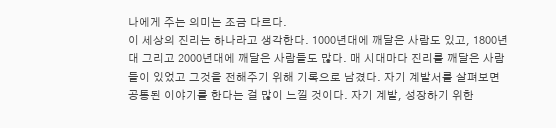나에게 주는 의미는 조금 다르다.
이 세상의 진리는 하나라고 생각한다. 1000년대에 깨달은 사람도 있고, 1800년대 그리고 2000년대에 깨달은 사람들도 많다. 매 시대마다 진리를 깨달은 사람들이 있었고 그것을 전해주기 위해 기록으로 남겼다. 자기 계발서를 살펴보면 공통된 이야기를 한다는 걸 많이 느낄 것이다. 자기 계발, 성장하기 위한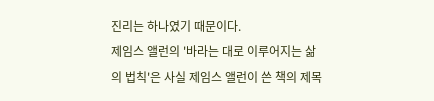진리는 하나였기 때문이다.
제임스 앨런의 '바라는 대로 이루어지는 삶의 법칙'은 사실 제임스 앨런이 쓴 책의 제목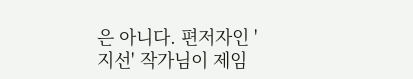은 아니다. 편저자인 '지선' 작가님이 제임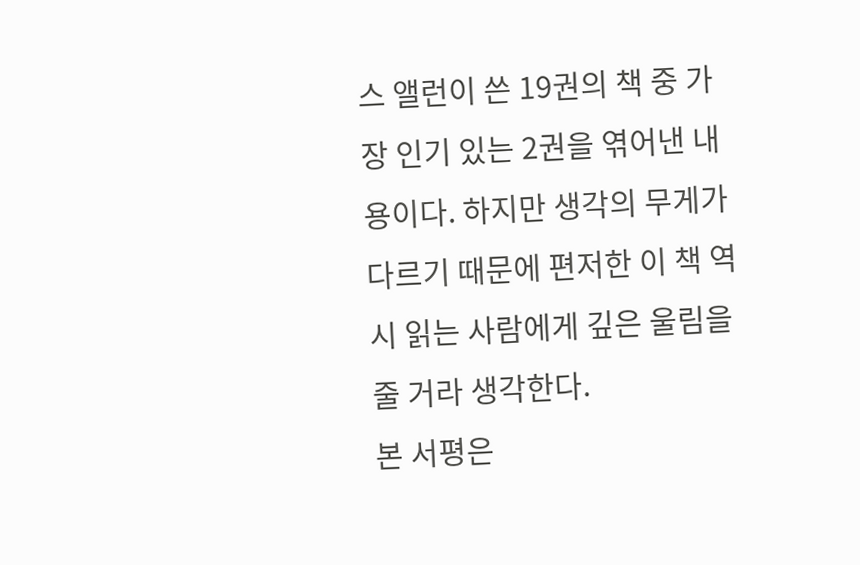스 앨런이 쓴 19권의 책 중 가장 인기 있는 2권을 엮어낸 내용이다. 하지만 생각의 무게가 다르기 때문에 편저한 이 책 역시 읽는 사람에게 깊은 울림을 줄 거라 생각한다.
본 서평은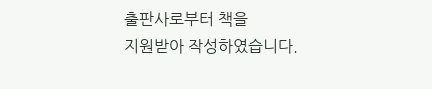출판사로부터 책을
지원받아 작성하였습니다.